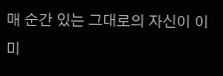매 순간 있는 그대로의 자신이 이미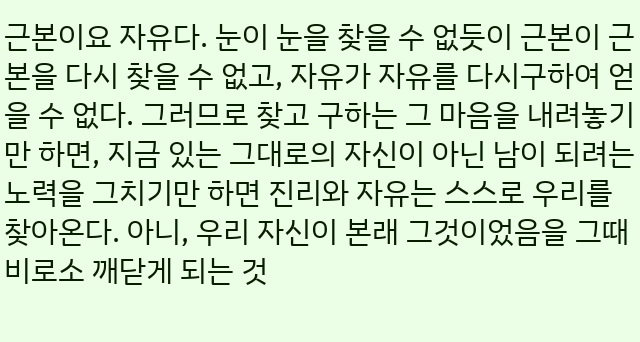근본이요 자유다. 눈이 눈을 찾을 수 없듯이 근본이 근본을 다시 찾을 수 없고, 자유가 자유를 다시구하여 얻을 수 없다. 그러므로 찾고 구하는 그 마음을 내려놓기만 하면, 지금 있는 그대로의 자신이 아닌 남이 되려는 노력을 그치기만 하면 진리와 자유는 스스로 우리를 찾아온다. 아니, 우리 자신이 본래 그것이었음을 그때 비로소 깨닫게 되는 것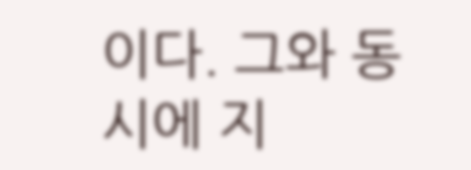이다. 그와 동시에 지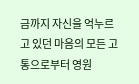금까지 자신을 억누르고 있던 마음의 모든 고통으로부터 영원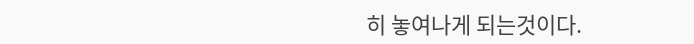히 놓여나게 되는것이다.